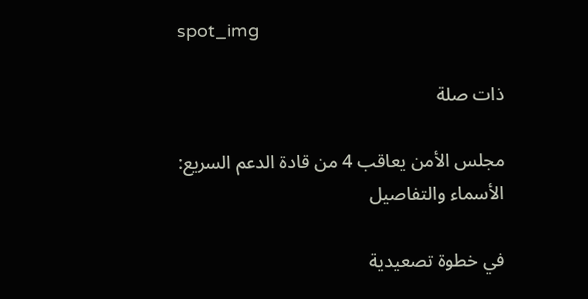spot_img

ذات صلة

مجلس الأمن يعاقب 4 من قادة الدعم السريع: الأسماء والتفاصيل

في خطوة تصعيدية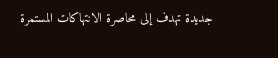جديدة تهدف إلى محاصرة الانتهاكات المستمرة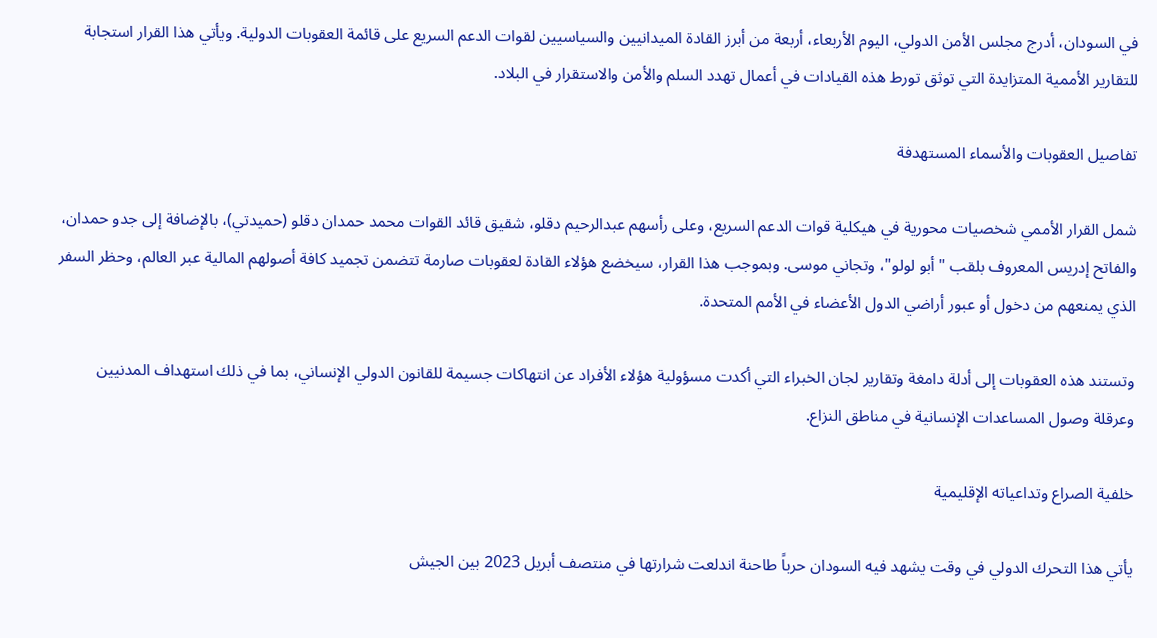في السودان، أدرج مجلس الأمن الدولي، اليوم الأربعاء، أربعة من أبرز القادة الميدانيين والسياسيين لقوات الدعم السريع على قائمة العقوبات الدولية. ويأتي هذا القرار استجابة للتقارير الأممية المتزايدة التي توثق تورط هذه القيادات في أعمال تهدد السلم والأمن والاستقرار في البلاد.

تفاصيل العقوبات والأسماء المستهدفة

شمل القرار الأممي شخصيات محورية في هيكلية قوات الدعم السريع، وعلى رأسهم عبدالرحيم دقلو، شقيق قائد القوات محمد حمدان دقلو (حميدتي)، بالإضافة إلى جدو حمدان، والفاتح إدريس المعروف بلقب "أبو لولو"، وتجاني موسى. وبموجب هذا القرار، سيخضع هؤلاء القادة لعقوبات صارمة تتضمن تجميد كافة أصولهم المالية عبر العالم، وحظر السفر الذي يمنعهم من دخول أو عبور أراضي الدول الأعضاء في الأمم المتحدة.

وتستند هذه العقوبات إلى أدلة دامغة وتقارير لجان الخبراء التي أكدت مسؤولية هؤلاء الأفراد عن انتهاكات جسيمة للقانون الدولي الإنساني، بما في ذلك استهداف المدنيين وعرقلة وصول المساعدات الإنسانية في مناطق النزاع.

خلفية الصراع وتداعياته الإقليمية

يأتي هذا التحرك الدولي في وقت يشهد فيه السودان حرباً طاحنة اندلعت شرارتها في منتصف أبريل 2023 بين الجيش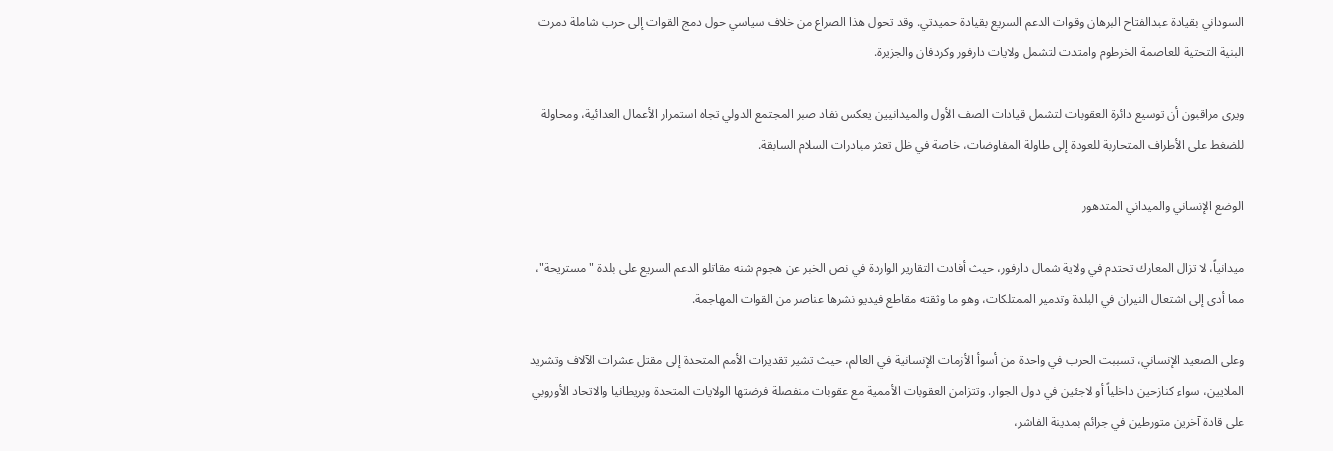السوداني بقيادة عبدالفتاح البرهان وقوات الدعم السريع بقيادة حميدتي. وقد تحول هذا الصراع من خلاف سياسي حول دمج القوات إلى حرب شاملة دمرت البنية التحتية للعاصمة الخرطوم وامتدت لتشمل ولايات دارفور وكردفان والجزيرة.

ويرى مراقبون أن توسيع دائرة العقوبات لتشمل قيادات الصف الأول والميدانيين يعكس نفاد صبر المجتمع الدولي تجاه استمرار الأعمال العدائية، ومحاولة للضغط على الأطراف المتحاربة للعودة إلى طاولة المفاوضات، خاصة في ظل تعثر مبادرات السلام السابقة.

الوضع الإنساني والميداني المتدهور

ميدانياً، لا تزال المعارك تحتدم في ولاية شمال دارفور، حيث أفادت التقارير الواردة في نص الخبر عن هجوم شنه مقاتلو الدعم السريع على بلدة "مستريحة"، مما أدى إلى اشتعال النيران في البلدة وتدمير الممتلكات، وهو ما وثقته مقاطع فيديو نشرها عناصر من القوات المهاجمة.

وعلى الصعيد الإنساني، تسببت الحرب في واحدة من أسوأ الأزمات الإنسانية في العالم، حيث تشير تقديرات الأمم المتحدة إلى مقتل عشرات الآلاف وتشريد الملايين، سواء كنازحين داخلياً أو لاجئين في دول الجوار. وتتزامن العقوبات الأممية مع عقوبات منفصلة فرضتها الولايات المتحدة وبريطانيا والاتحاد الأوروبي على قادة آخرين متورطين في جرائم بمدينة الفاشر،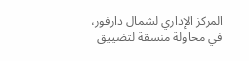المركز الإداري لشمال دارفور، في محاولة منسقة لتضييق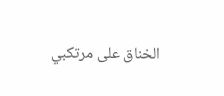الخناق على مرتكبي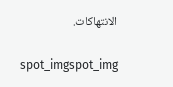الانتهاكات.

spot_imgspot_img